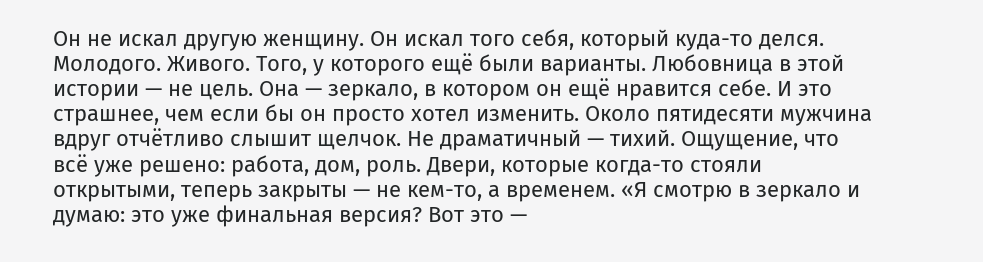Он не искал другую женщину. Он искал того себя, который куда-то делся. Молодого. Живого. Того, у которого ещё были варианты. Любовница в этой истории — не цель. Она — зеркало, в котором он ещё нравится себе. И это страшнее, чем если бы он просто хотел изменить. Около пятидесяти мужчина вдруг отчётливо слышит щелчок. Не драматичный — тихий. Ощущение, что всё уже решено: работа, дом, роль. Двери, которые когда-то стояли открытыми, теперь закрыты — не кем-то, а временем. «Я смотрю в зеркало и думаю: это уже финальная версия? Вот это —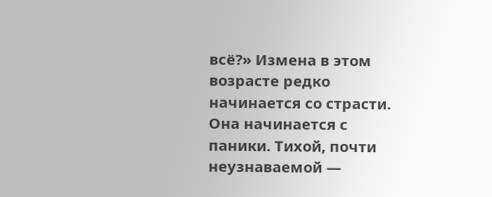всё?» Измена в этом возрасте редко начинается со страсти. Она начинается с паники. Тихой, почти неузнаваемой —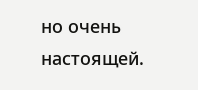но очень настоящей.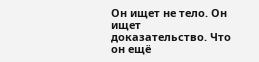Он ищет не тело. Он ищет доказательство. Что он ещё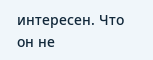интересен. Что он не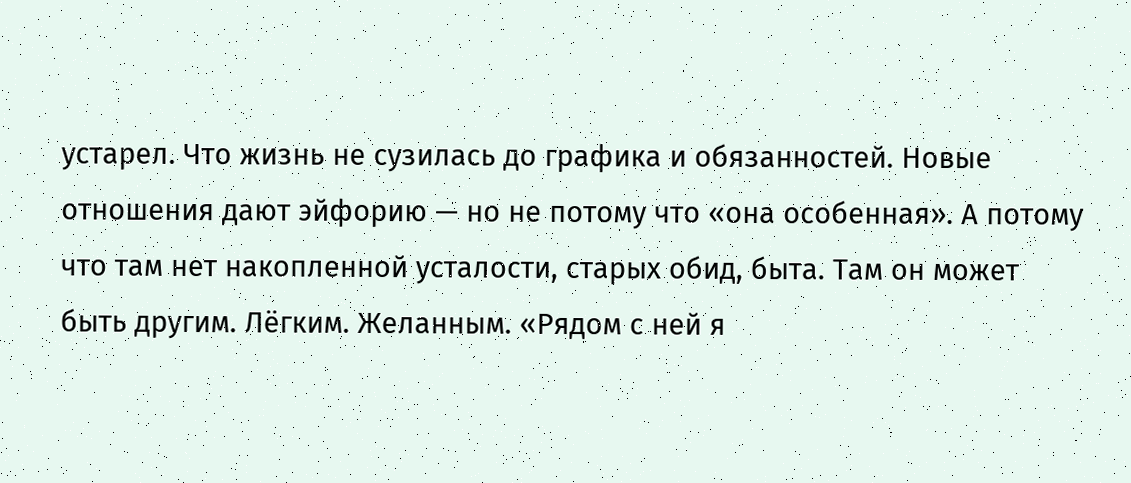устарел. Что жизнь не сузилась до графика и обязанностей. Новые отношения дают эйфорию — но не потому что «она особенная». А потому что там нет накопленной усталости, старых обид, быта. Там он может быть другим. Лёгким. Желанным. «Рядом с ней я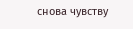снова чувству